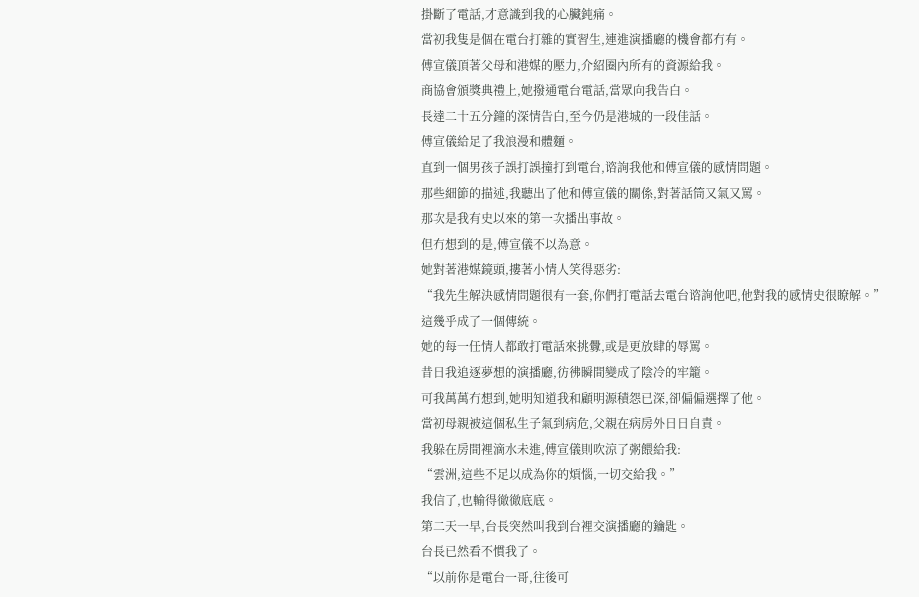掛斷了電話,才意識到我的心臟鈍痛。
當初我隻是個在電台打雜的實習生,連進演播廳的機會都冇有。
傅宣儀頂著父母和港媒的壓力,介紹圈內所有的資源給我。
商協會頒獎典禮上,她撥通電台電話,當眾向我告白。
長達二十五分鐘的深情告白,至今仍是港城的一段佳話。
傅宣儀給足了我浪漫和體麵。
直到一個男孩子誤打誤撞打到電台,谘詢我他和傅宣儀的感情問題。
那些細節的描述,我聽出了他和傅宣儀的關係,對著話筒又氣又罵。
那次是我有史以來的第一次播出事故。
但冇想到的是,傅宣儀不以為意。
她對著港媒鏡頭,摟著小情人笑得惡劣:
“我先生解決感情問題很有一套,你們打電話去電台谘詢他吧,他對我的感情史很瞭解。”
這幾乎成了一個傳統。
她的每一任情人都敢打電話來挑釁,或是更放肆的辱罵。
昔日我追逐夢想的演播廳,彷彿瞬間變成了陰冷的牢籠。
可我萬萬冇想到,她明知道我和顧明源積怨已深,卻偏偏選擇了他。
當初母親被這個私生子氣到病危,父親在病房外日日自責。
我躲在房間裡滴水未進,傅宣儀則吹涼了粥餵給我:
“雲洲,這些不足以成為你的煩惱,一切交給我。”
我信了,也輸得徹徹底底。
第二天一早,台長突然叫我到台裡交演播廳的鑰匙。
台長已然看不慣我了。
“以前你是電台一哥,往後可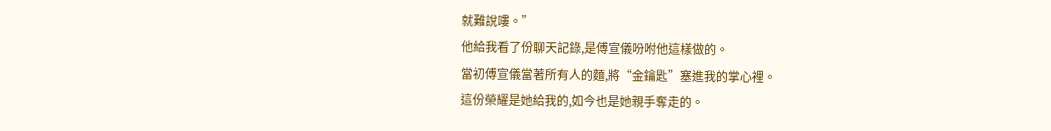就難說嘍。”
他給我看了份聊天記錄,是傅宣儀吩咐他這樣做的。
當初傅宣儀當著所有人的麵,將“金鑰匙”塞進我的掌心裡。
這份榮耀是她給我的,如今也是她親手奪走的。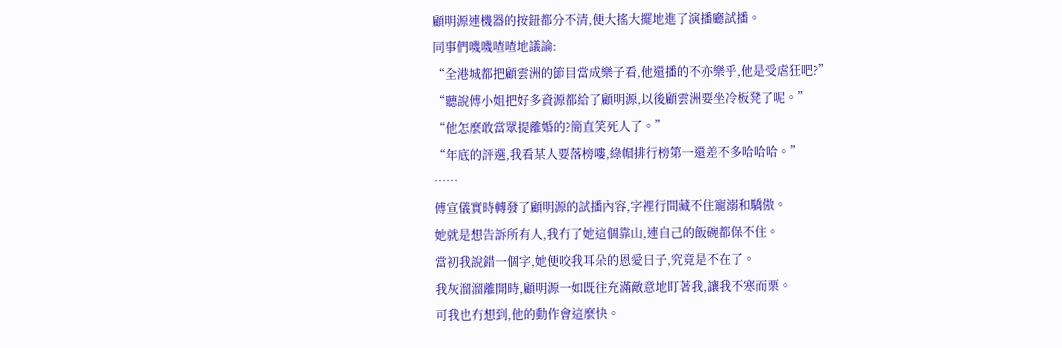顧明源連機器的按鈕都分不清,便大搖大擺地進了演播廳試播。
同事們嘰嘰喳喳地議論:
“全港城都把顧雲洲的節目當成樂子看,他還播的不亦樂乎,他是受虐狂吧?”
“聽說傅小姐把好多資源都給了顧明源,以後顧雲洲要坐冷板凳了呢。”
“他怎麼敢當眾提離婚的?簡直笑死人了。”
“年底的評選,我看某人要落榜嘍,綠帽排行榜第一還差不多哈哈哈。”
……
傅宣儀實時轉發了顧明源的試播內容,字裡行間藏不住寵溺和驕傲。
她就是想告訴所有人,我冇了她這個靠山,連自己的飯碗都保不住。
當初我說錯一個字,她便咬我耳朵的恩愛日子,究竟是不在了。
我灰溜溜離開時,顧明源一如既往充滿敵意地盯著我,讓我不寒而栗。
可我也冇想到,他的動作會這麼快。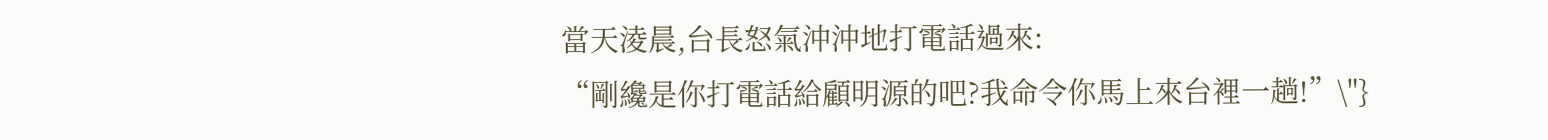當天淩晨,台長怒氣沖沖地打電話過來:
“剛纔是你打電話給顧明源的吧?我命令你馬上來台裡一趟!”\"}